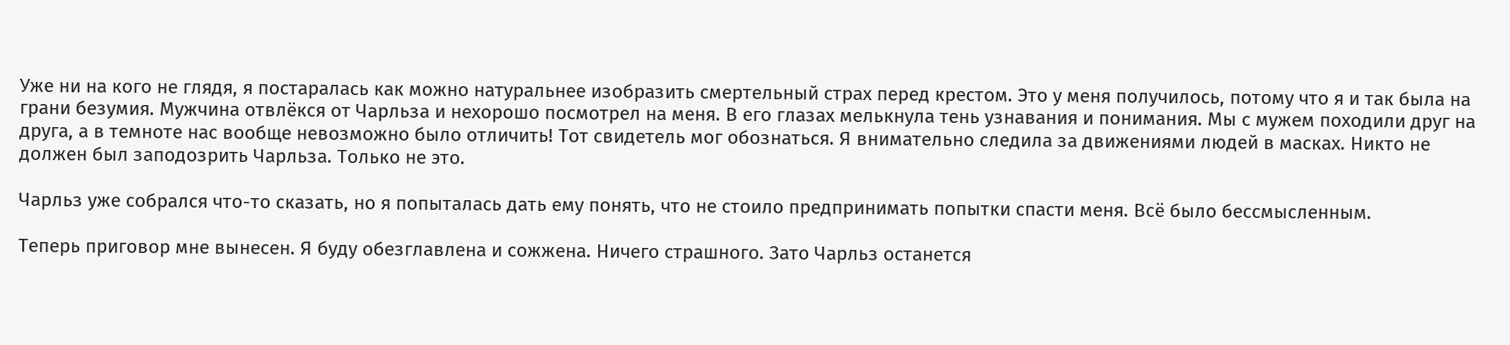Уже ни на кого не глядя, я постаралась как можно натуральнее изобразить смертельный страх перед крестом. Это у меня получилось, потому что я и так была на грани безумия. Мужчина отвлёкся от Чарльза и нехорошо посмотрел на меня. В его глазах мелькнула тень узнавания и понимания. Мы с мужем походили друг на друга, а в темноте нас вообще невозможно было отличить! Тот свидетель мог обознаться. Я внимательно следила за движениями людей в масках. Никто не должен был заподозрить Чарльза. Только не это.

Чарльз уже собрался что-то сказать, но я попыталась дать ему понять, что не стоило предпринимать попытки спасти меня. Всё было бессмысленным.

Теперь приговор мне вынесен. Я буду обезглавлена и сожжена. Ничего страшного. Зато Чарльз останется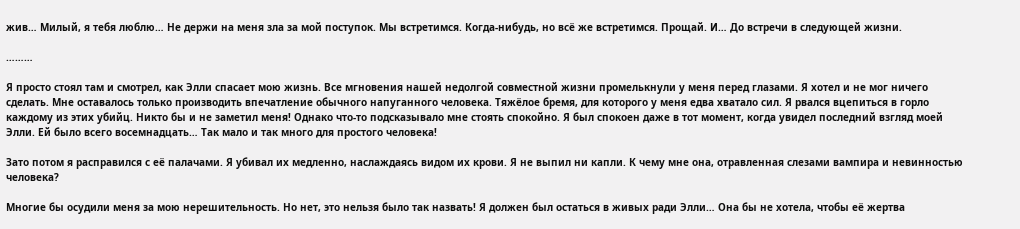жив… Милый, я тебя люблю… Не держи на меня зла за мой поступок. Мы встретимся. Когда-нибудь, но всё же встретимся. Прощай. И… До встречи в следующей жизни.

………

Я просто стоял там и смотрел, как Элли спасает мою жизнь. Все мгновения нашей недолгой совместной жизни промелькнули у меня перед глазами. Я хотел и не мог ничего сделать. Мне оставалось только производить впечатление обычного напуганного человека. Тяжёлое бремя, для которого у меня едва хватало сил. Я рвался вцепиться в горло каждому из этих убийц. Никто бы и не заметил меня! Однако что-то подсказывало мне стоять спокойно. Я был спокоен даже в тот момент, когда увидел последний взгляд моей Элли. Ей было всего восемнадцать… Так мало и так много для простого человека!

Зато потом я расправился с её палачами. Я убивал их медленно, наслаждаясь видом их крови. Я не выпил ни капли. К чему мне она, отравленная слезами вампира и невинностью человека?

Многие бы осудили меня за мою нерешительность. Но нет, это нельзя было так назвать! Я должен был остаться в живых ради Элли… Она бы не хотела, чтобы её жертва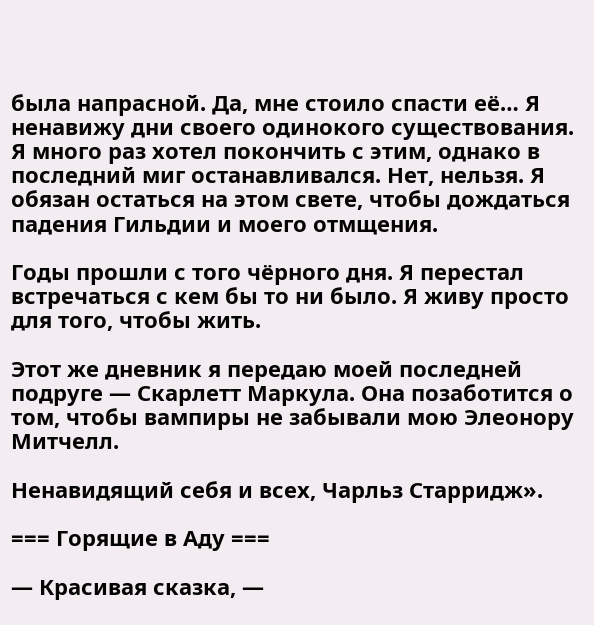была напрасной. Да, мне стоило спасти её… Я ненавижу дни своего одинокого существования. Я много раз хотел покончить с этим, однако в последний миг останавливался. Нет, нельзя. Я обязан остаться на этом свете, чтобы дождаться падения Гильдии и моего отмщения.

Годы прошли с того чёрного дня. Я перестал встречаться с кем бы то ни было. Я живу просто для того, чтобы жить.

Этот же дневник я передаю моей последней подруге — Скарлетт Маркула. Она позаботится о том, чтобы вампиры не забывали мою Элеонору Митчелл.

Ненавидящий себя и всех, Чарльз Старридж».

=== Горящие в Аду ===

— Красивая сказка, —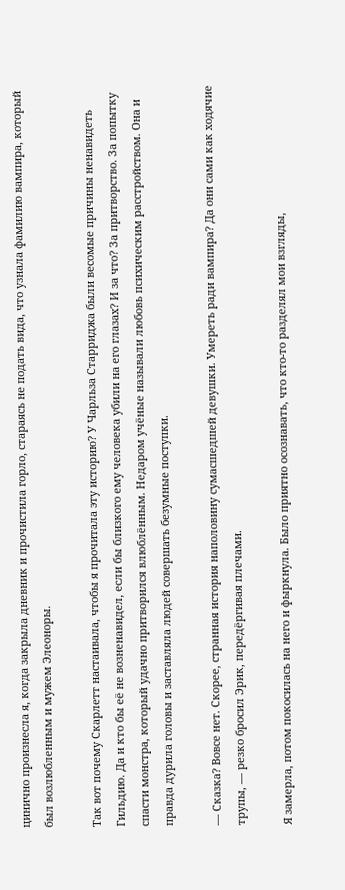цинично произнесла я, когда закрыла дневник и прочистила горло, стараясь не подать вида, что узнала фамилию вампира, который был возлюбленным и мужем Элеоноры.

Так вот почему Скарлетт настаивала, чтобы я прочитала эту историю? У Чарльза Старриджа были весомые причины ненавидеть Гильдию. Да и кто бы её не возненавидел, если бы близкого ему человека убили на его глазах? И за что? За притворство. За попытку спасти монстра, который удачно притворился влюблённым. Недаром учёные называли любовь психическим расстройством. Она и правда дурила головы и заставляла людей совершать безумные поступки.

— Сказка? Вовсе нет. Скорее, странная история наполовину сумасшедшей девушки. Умереть ради вампира? Да они сами как ходячие трупы, — резко бросил Эрик, передёргивая плечами.

Я замерла, потом покосилась на него и фыркнула. Было приятно осознавать, что кто-то разделял мои взгляды,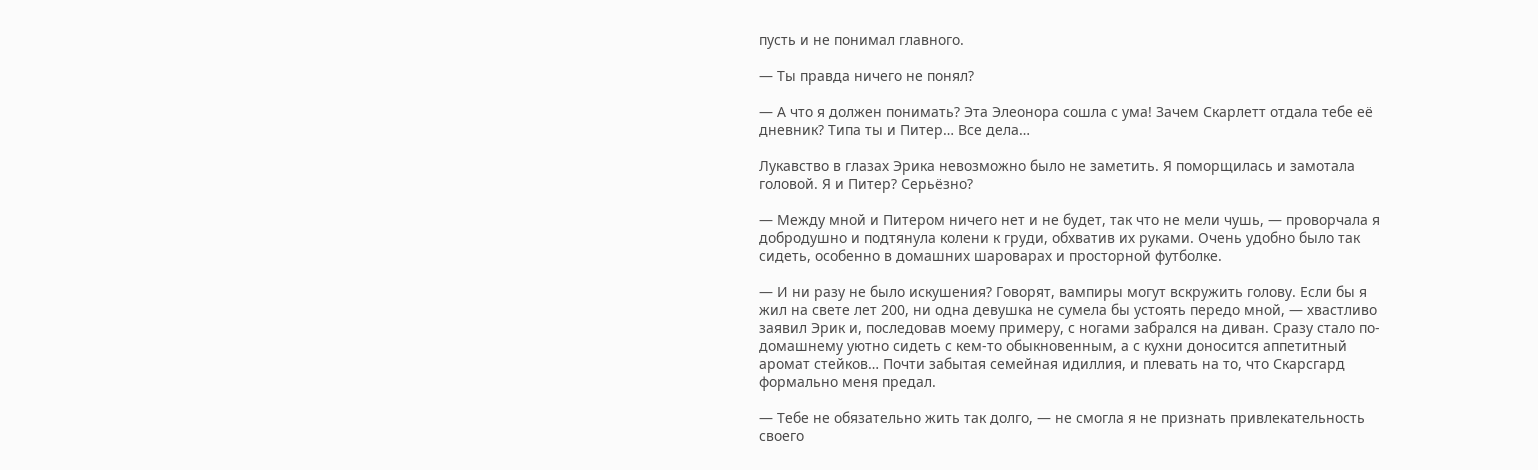пусть и не понимал главного.

— Ты правда ничего не понял?

— А что я должен понимать? Эта Элеонора сошла с ума! Зачем Скарлетт отдала тебе её дневник? Типа ты и Питер… Все дела…

Лукавство в глазах Эрика невозможно было не заметить. Я поморщилась и замотала головой. Я и Питер? Серьёзно?

— Между мной и Питером ничего нет и не будет, так что не мели чушь, — проворчала я добродушно и подтянула колени к груди, обхватив их руками. Очень удобно было так сидеть, особенно в домашних шароварах и просторной футболке.

— И ни разу не было искушения? Говорят, вампиры могут вскружить голову. Если бы я жил на свете лет 200, ни одна девушка не сумела бы устоять передо мной, — хвастливо заявил Эрик и, последовав моему примеру, с ногами забрался на диван. Сразу стало по-домашнему уютно сидеть с кем-то обыкновенным, а с кухни доносится аппетитный аромат стейков… Почти забытая семейная идиллия, и плевать на то, что Скарсгард формально меня предал.

— Тебе не обязательно жить так долго, — не смогла я не признать привлекательность своего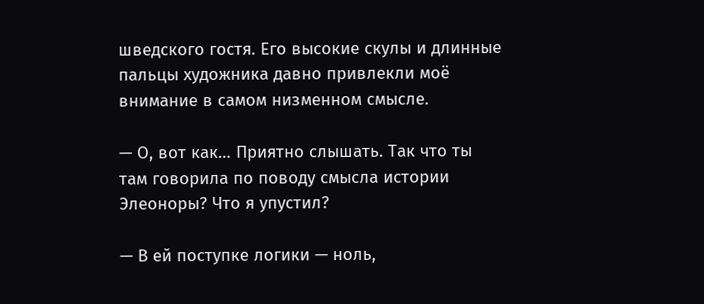шведского гостя. Его высокие скулы и длинные пальцы художника давно привлекли моё внимание в самом низменном смысле.

— О, вот как… Приятно слышать. Так что ты там говорила по поводу смысла истории Элеоноры? Что я упустил?

— В ей поступке логики — ноль,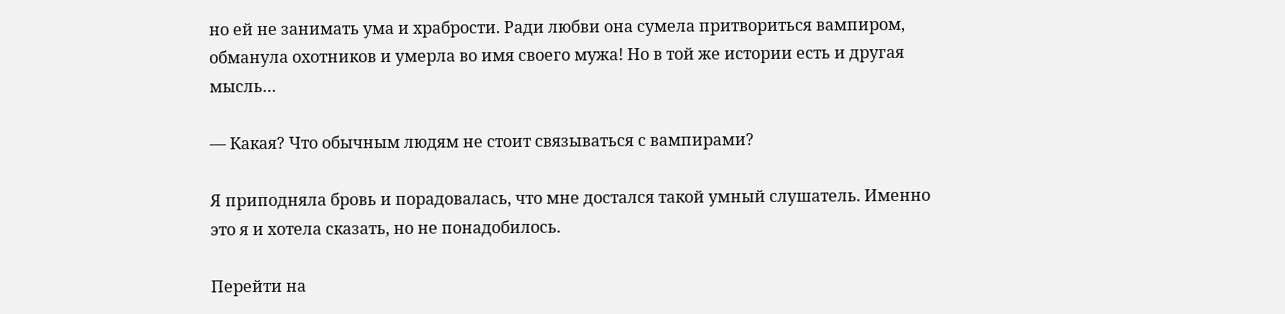но ей не занимать ума и храбрости. Ради любви она сумела притвориться вампиром, обманула охотников и умерла во имя своего мужа! Но в той же истории есть и другая мысль…

— Какая? Что обычным людям не стоит связываться с вампирами?

Я приподняла бровь и порадовалась, что мне достался такой умный слушатель. Именно это я и хотела сказать, но не понадобилось.

Перейти на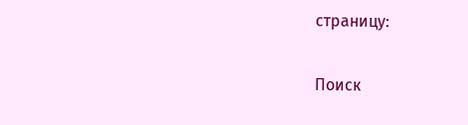страницу:

Поиск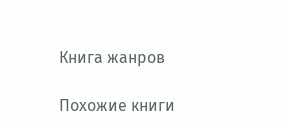Книга жанров

Похожие книги